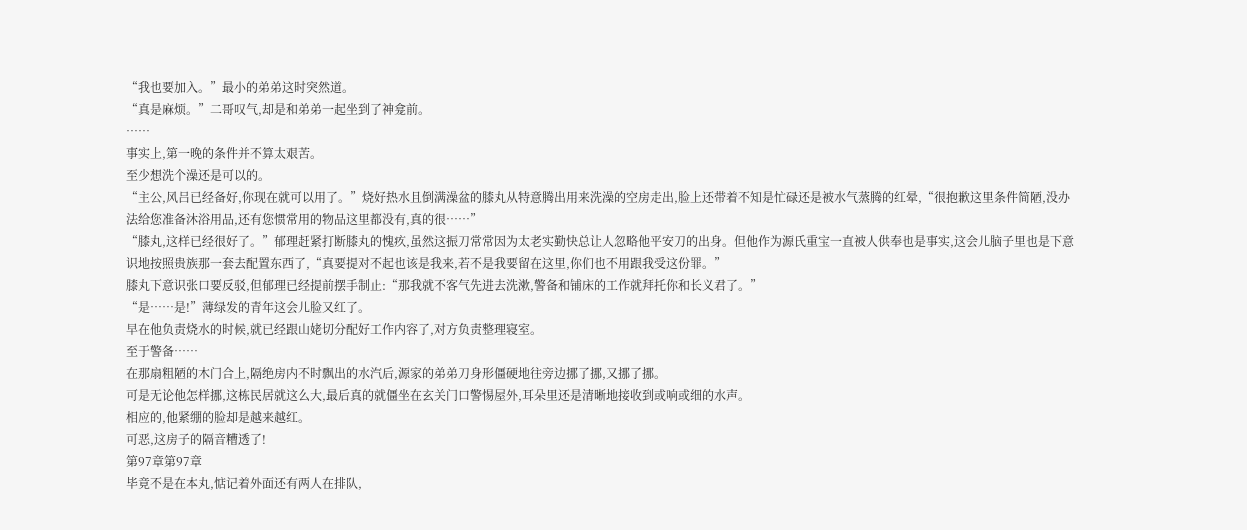“我也要加入。”最小的弟弟这时突然道。
“真是麻烦。”二哥叹气,却是和弟弟一起坐到了神龛前。
……
事实上,第一晚的条件并不算太艰苦。
至少想洗个澡还是可以的。
“主公,风吕已经备好,你现在就可以用了。”烧好热水且倒满澡盆的膝丸从特意腾出用来洗澡的空房走出,脸上还带着不知是忙碌还是被水气蒸腾的红晕,“很抱歉这里条件简陋,没办法给您准备沐浴用品,还有您惯常用的物品这里都没有,真的很……”
“膝丸,这样已经很好了。”郁理赶紧打断膝丸的愧疚,虽然这振刀常常因为太老实勤快总让人忽略他平安刀的出身。但他作为源氏重宝一直被人供奉也是事实,这会儿脑子里也是下意识地按照贵族那一套去配置东西了,“真要提对不起也该是我来,若不是我要留在这里,你们也不用跟我受这份罪。”
膝丸下意识张口要反驳,但郁理已经提前摆手制止:“那我就不客气先进去洗漱,警备和铺床的工作就拜托你和长义君了。”
“是……是!”薄绿发的青年这会儿脸又红了。
早在他负责烧水的时候,就已经跟山姥切分配好工作内容了,对方负责整理寝室。
至于警备……
在那扇粗陋的木门合上,隔绝房内不时飘出的水汽后,源家的弟弟刀身形僵硬地往旁边挪了挪,又挪了挪。
可是无论他怎样挪,这栋民居就这么大,最后真的就僵坐在玄关门口警惕屋外,耳朵里还是清晰地接收到或响或细的水声。
相应的,他紧绷的脸却是越来越红。
可恶,这房子的隔音糟透了!
第97章第97章
毕竟不是在本丸,惦记着外面还有两人在排队,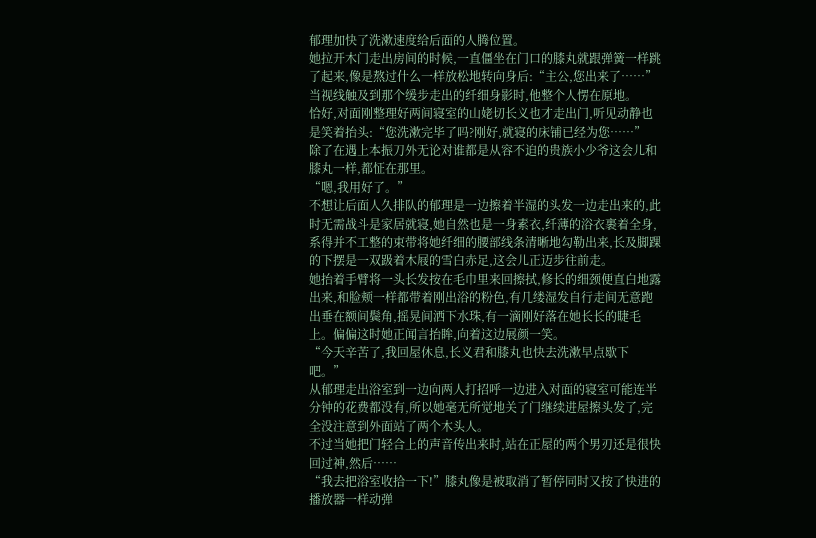郁理加快了洗漱速度给后面的人腾位置。
她拉开木门走出房间的时候,一直僵坐在门口的膝丸就跟弹簧一样跳了起来,像是熬过什么一样放松地转向身后:“主公,您出来了……”
当视线触及到那个缓步走出的纤细身影时,他整个人愣在原地。
恰好,对面刚整理好两间寝室的山姥切长义也才走出门,听见动静也是笑着抬头:“您洗漱完毕了吗?刚好,就寝的床铺已经为您……”
除了在遇上本振刀外无论对谁都是从容不迫的贵族小少爷这会儿和膝丸一样,都怔在那里。
“嗯,我用好了。”
不想让后面人久排队的郁理是一边擦着半湿的头发一边走出来的,此时无需战斗是家居就寝,她自然也是一身素衣,纤薄的浴衣裹着全身,系得并不工整的束带将她纤细的腰部线条清晰地勾勒出来,长及脚踝的下摆是一双趿着木屐的雪白赤足,这会儿正迈步往前走。
她抬着手臂将一头长发按在毛巾里来回擦拭,修长的细颈便直白地露出来,和脸颊一样都带着刚出浴的粉色,有几缕湿发自行走间无意跑出垂在额间鬓角,摇晃间洒下水珠,有一滴刚好落在她长长的睫毛上。偏偏这时她正闻言抬眸,向着这边展颜一笑。
“今天辛苦了,我回屋休息,长义君和膝丸也快去洗漱早点歇下吧。”
从郁理走出浴室到一边向两人打招呼一边进入对面的寝室可能连半分钟的花费都没有,所以她毫无所觉地关了门继续进屋擦头发了,完全没注意到外面站了两个木头人。
不过当她把门轻合上的声音传出来时,站在正屋的两个男刃还是很快回过神,然后……
“我去把浴室收拾一下!”膝丸像是被取消了暂停同时又按了快进的播放器一样动弹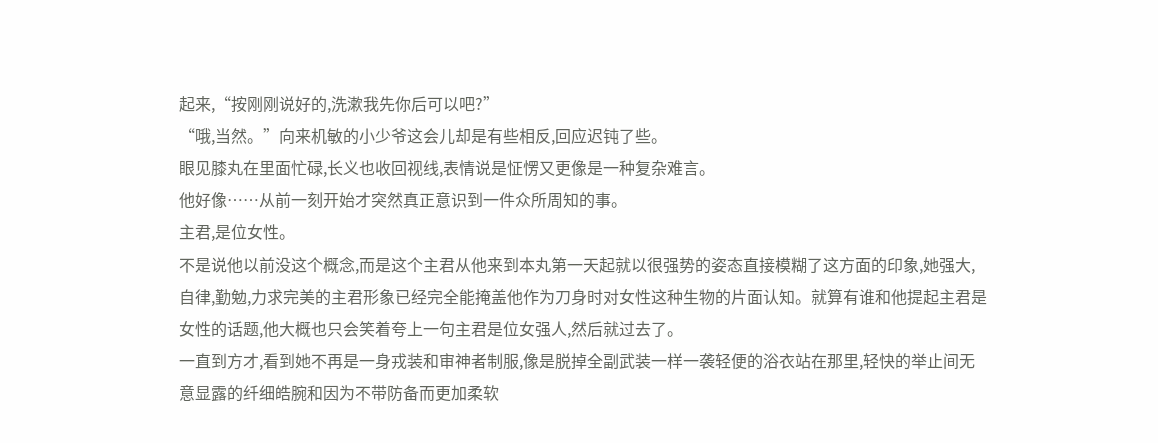起来,“按刚刚说好的,洗漱我先你后可以吧?”
“哦,当然。”向来机敏的小少爷这会儿却是有些相反,回应迟钝了些。
眼见膝丸在里面忙碌,长义也收回视线,表情说是怔愣又更像是一种复杂难言。
他好像……从前一刻开始才突然真正意识到一件众所周知的事。
主君,是位女性。
不是说他以前没这个概念,而是这个主君从他来到本丸第一天起就以很强势的姿态直接模糊了这方面的印象,她强大,自律,勤勉,力求完美的主君形象已经完全能掩盖他作为刀身时对女性这种生物的片面认知。就算有谁和他提起主君是女性的话题,他大概也只会笑着夸上一句主君是位女强人,然后就过去了。
一直到方才,看到她不再是一身戎装和审神者制服,像是脱掉全副武装一样一袭轻便的浴衣站在那里,轻快的举止间无意显露的纤细皓腕和因为不带防备而更加柔软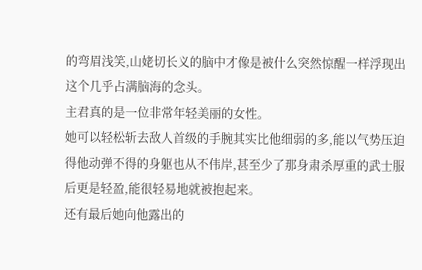的弯眉浅笑,山姥切长义的脑中才像是被什么突然惊醒一样浮现出这个几乎占满脑海的念头。
主君真的是一位非常年轻美丽的女性。
她可以轻松斩去敌人首级的手腕其实比他细弱的多,能以气势压迫得他动弹不得的身躯也从不伟岸,甚至少了那身肃杀厚重的武士服后更是轻盈,能很轻易地就被抱起来。
还有最后她向他露出的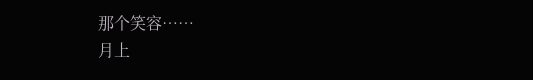那个笑容……
月上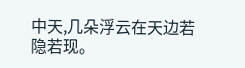中天,几朵浮云在天边若
隐若现。